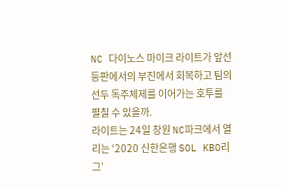NC 다이노스 마이크 라이트가 앞선 등판에서의 부진에서 회복하고 팀의 선두 독주체제를 이어가는 호투를 펼칠 수 있을까.
라이트는 24일 창원 NC파크에서 열리는 ‘2020 신한은행 SOL KBO리그’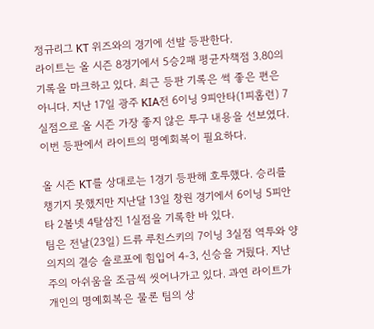정규리그 KT 위즈와의 경기에 선발 등판한다.
라이트는 올 시즌 8경기에서 5승2패 평균자책점 3.80의 기록을 마크하고 있다. 최근 등판 기록은 썩 좋은 편은 아니다. 지난 17일 광주 KIA전 6이닝 9피안타(1피홈런) 7실점으로 올 시즌 가장 좋지 않은 투구 내용을 선보였다. 이번 등판에서 라이트의 명예회복이 필요하다.

올 시즌 KT를 상대로는 1경기 등판해 호투했다. 승리를 챙기지 못했지만 지난달 13일 창원 경기에서 6이닝 5피안타 2볼넷 4탈삼진 1실점을 기록한 바 있다.
팀은 전날(23일) 드류 루친스키의 7이닝 3실점 역투와 양의지의 결승 솔로포에 힘입어 4-3, 신승을 거뒀다. 지난 주의 아쉬움을 조금씩 씻어나가고 있다. 과연 라이트가 개인의 명예회복은 물론 팀의 상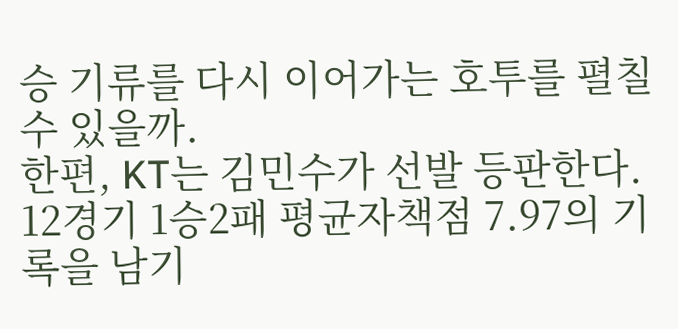승 기류를 다시 이어가는 호투를 펼칠 수 있을까.
한편, KT는 김민수가 선발 등판한다. 12경기 1승2패 평균자책점 7.97의 기록을 남기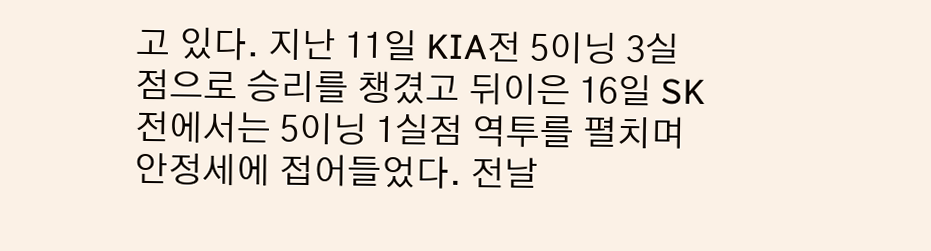고 있다. 지난 11일 KIA전 5이닝 3실점으로 승리를 챙겼고 뒤이은 16일 SK전에서는 5이닝 1실점 역투를 펼치며 안정세에 접어들었다. 전날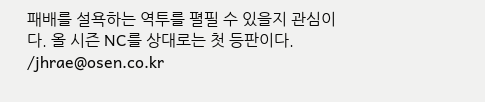패배를 설욕하는 역투를 펼필 수 있을지 관심이다. 올 시즌 NC를 상대로는 첫 등판이다. /jhrae@osen.co.kr